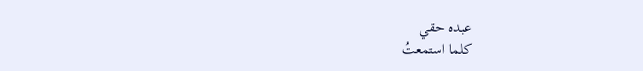عبده حقي
كلما استمعتُ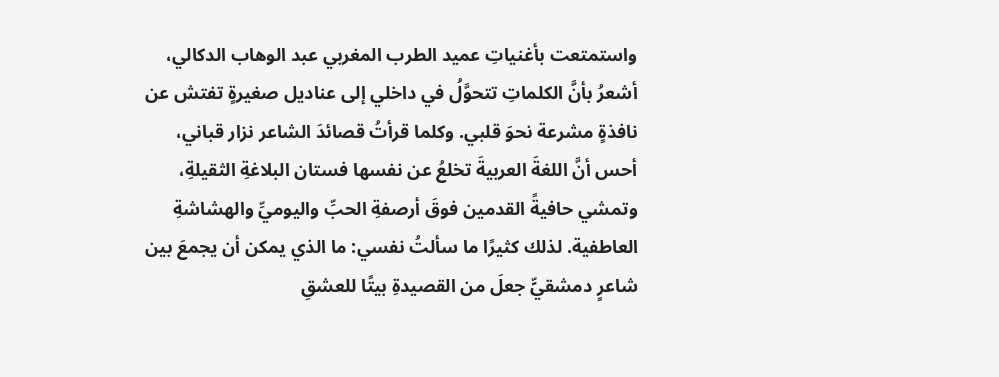واستمتعت بأغنياتِ عميد الطرب المغربي عبد الوهاب الدكالي، أشعرُ بأنَّ الكلماتِ تتحوَّلُ في داخلي إلى عناديل صغيرةٍ تفتش عن نافذةٍ مشرعة نحوَ قلبي. وكلما قرأتُ قصائدَ الشاعر نزار قباني، أحس أنَّ اللغةَ العربيةَ تخلعُ عن نفسها فستان البلاغةِ الثقيلةِ، وتمشي حافيةً القدمين فوقَ أرصفةِ الحبِّ واليوميِّ والهشاشةِ العاطفية. لذلك كثيرًا ما سألتُ نفسي: ما الذي يمكن أن يجمعَ بين شاعرٍ دمشقيٍّ جعلَ من القصيدةِ بيتًا للعشقِ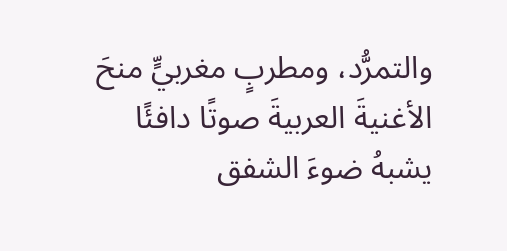والتمرُّد، ومطربٍ مغربيٍّ منحَ الأغنيةَ العربيةَ صوتًا دافئًا يشبهُ ضوءَ الشفق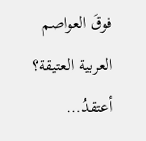فوقَ العواصم العربية العتيقة؟
أعتقدُ…